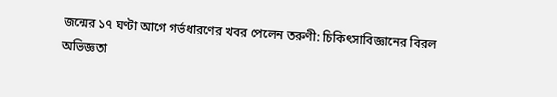জন্মের ১৭ ঘণ্টা আগে গর্ভধারণের খবর পেলেন তরুণী: চিকিৎসাবিজ্ঞানের বিরল অভিজ্ঞতা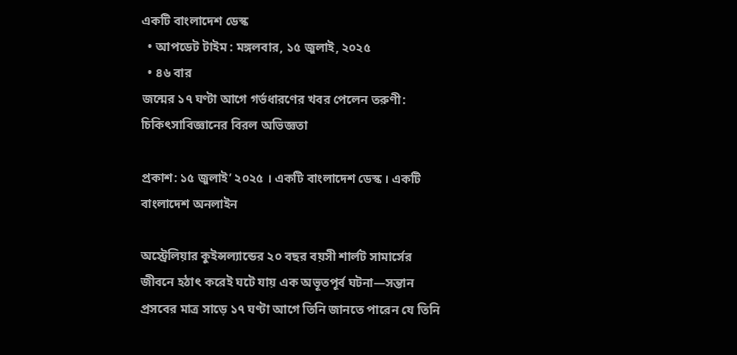একটি বাংলাদেশ ডেস্ক
  • আপডেট টাইম : মঙ্গলবার, ১৫ জুলাই, ২০২৫
  • ৪৬ বার
জন্মের ১৭ ঘণ্টা আগে গর্ভধারণের খবর পেলেন তরুণী: চিকিৎসাবিজ্ঞানের বিরল অভিজ্ঞতা

প্রকাশ: ১৫ জুলাই’ ২০২৫ । একটি বাংলাদেশ ডেস্ক । একটি বাংলাদেশ অনলাইন

অস্ট্রেলিয়ার কুইন্সল্যান্ডের ২০ বছর বয়সী শার্লট সামার্সের জীবনে হঠাৎ করেই ঘটে যায় এক অভূতপূর্ব ঘটনা—সন্তান প্রসবের মাত্র সাড়ে ১৭ ঘণ্টা আগে তিনি জানতে পারেন যে তিনি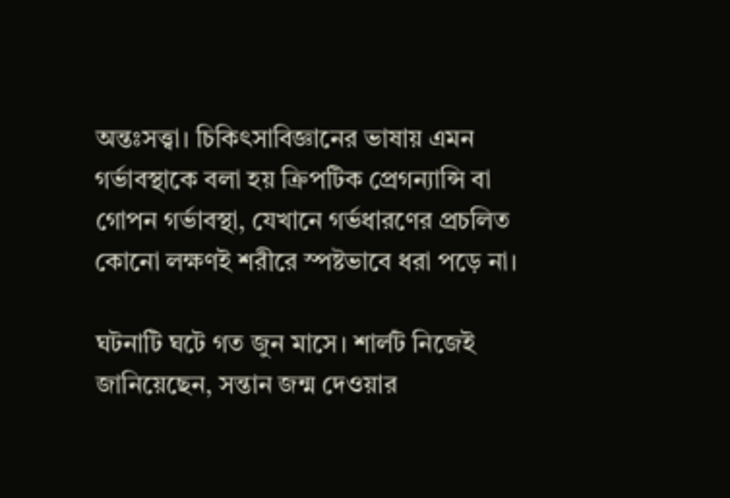অন্তঃসত্ত্বা। চিকিৎসাবিজ্ঞানের ভাষায় এমন গর্ভাবস্থাকে বলা হয় ক্রিপটিক প্রেগন্যান্সি বা গোপন গর্ভাবস্থা, যেখানে গর্ভধারণের প্রচলিত কোনো লক্ষণই শরীরে স্পষ্টভাবে ধরা পড়ে না।

ঘটনাটি ঘটে গত জুন মাসে। শার্লট নিজেই জানিয়েছেন, সন্তান জন্ম দেওয়ার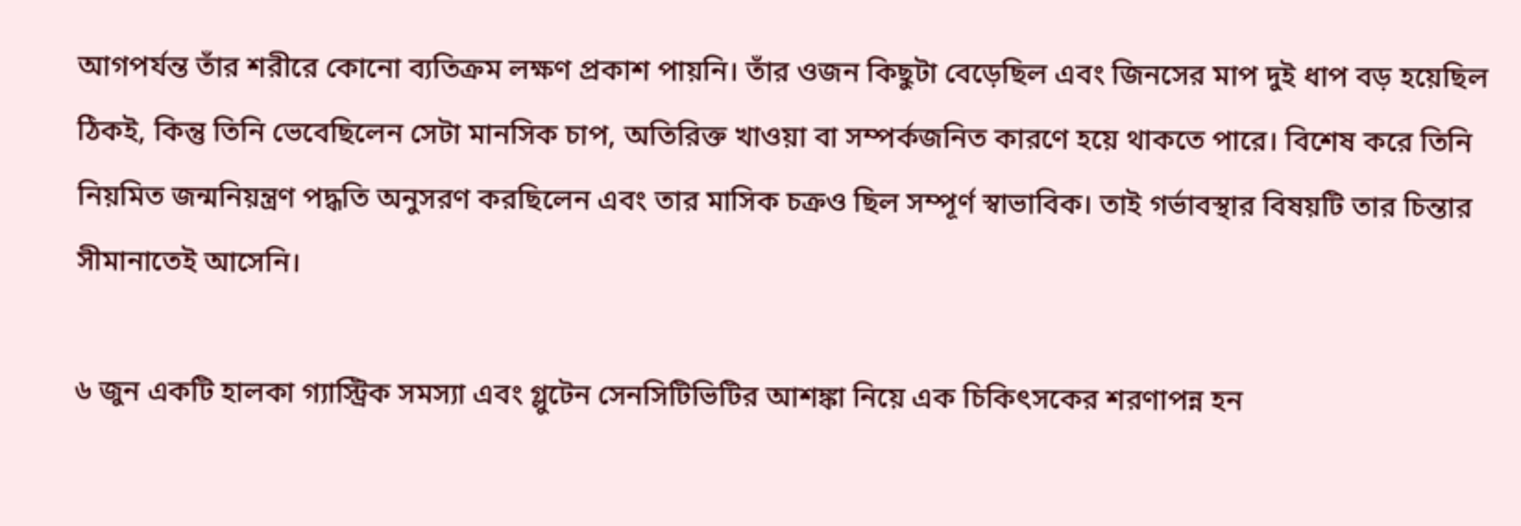আগপর্যন্ত তাঁর শরীরে কোনো ব্যতিক্রম লক্ষণ প্রকাশ পায়নি। তাঁর ওজন কিছুটা বেড়েছিল এবং জিনসের মাপ দুই ধাপ বড় হয়েছিল ঠিকই, কিন্তু তিনি ভেবেছিলেন সেটা মানসিক চাপ, অতিরিক্ত খাওয়া বা সম্পর্কজনিত কারণে হয়ে থাকতে পারে। বিশেষ করে তিনি নিয়মিত জন্মনিয়ন্ত্রণ পদ্ধতি অনুসরণ করছিলেন এবং তার মাসিক চক্রও ছিল সম্পূর্ণ স্বাভাবিক। তাই গর্ভাবস্থার বিষয়টি তার চিন্তার সীমানাতেই আসেনি।

৬ জুন একটি হালকা গ্যাস্ট্রিক সমস্যা এবং গ্লুটেন সেনসিটিভিটির আশঙ্কা নিয়ে এক চিকিৎসকের শরণাপন্ন হন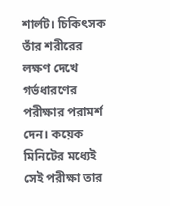শার্লট। চিকিৎসক তাঁর শরীরের লক্ষণ দেখে গর্ভধারণের পরীক্ষার পরামর্শ দেন। কয়েক মিনিটের মধ্যেই সেই পরীক্ষা তার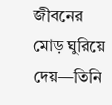জীবনের মোড় ঘুরিয়ে দেয়—তিনি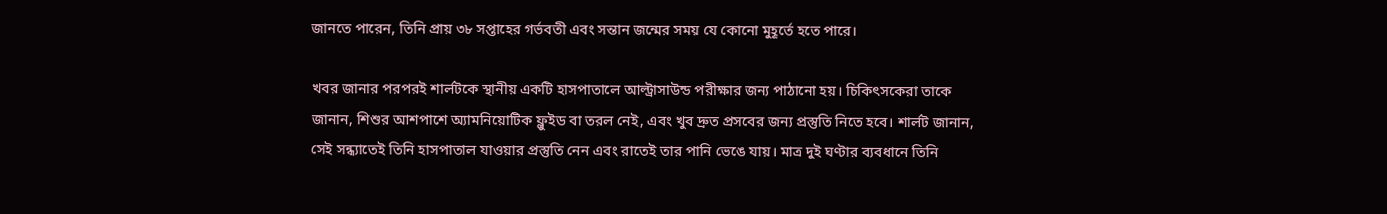জানতে পারেন, তিনি প্রায় ৩৮ সপ্তাহের গর্ভবতী এবং সন্তান জন্মের সময় যে কোনো মুহূর্তে হতে পারে।

খবর জানার পরপরই শার্লটকে স্থানীয় একটি হাসপাতালে আল্ট্রাসাউন্ড পরীক্ষার জন্য পাঠানো হয়। চিকিৎসকেরা তাকে জানান, শিশুর আশপাশে অ্যামনিয়োটিক ফ্লুইড বা তরল নেই, এবং খুব দ্রুত প্রসবের জন্য প্রস্তুতি নিতে হবে। শার্লট জানান, সেই সন্ধ্যাতেই তিনি হাসপাতাল যাওয়ার প্রস্তুতি নেন এবং রাতেই তার পানি ভেঙে যায়। মাত্র দুই ঘণ্টার ব্যবধানে তিনি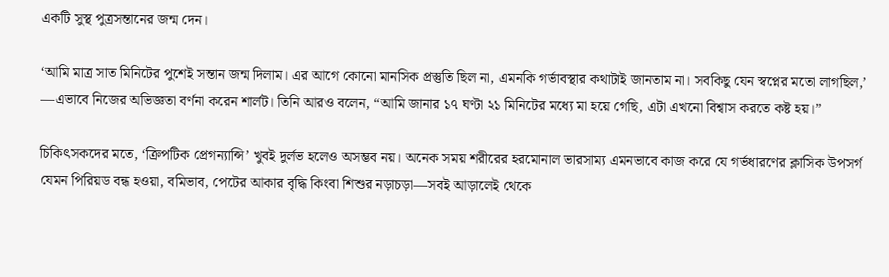একটি সুস্থ পুত্রসন্তানের জন্ম দেন।

‘আমি মাত্র সাত মিনিটের পুশেই সন্তান জন্ম দিলাম। এর আগে কোনো মানসিক প্রস্তুতি ছিল না, এমনকি গর্ভাবস্থার কথাটাই জানতাম না। সবকিছু যেন স্বপ্নের মতো লাগছিল,’ —এভাবে নিজের অভিজ্ঞতা বর্ণনা করেন শার্লট। তিনি আরও বলেন, “আমি জানার ১৭ ঘণ্টা ২১ মিনিটের মধ্যে মা হয়ে গেছি, এটা এখনো বিশ্বাস করতে কষ্ট হয়।”

চিকিৎসকদের মতে, ‘ক্রিপটিক প্রেগন্যান্সি’ খুবই দুর্লভ হলেও অসম্ভব নয়। অনেক সময় শরীরের হরমোনাল ভারসাম্য এমনভাবে কাজ করে যে গর্ভধারণের ক্লাসিক উপসর্গ যেমন পিরিয়ড বন্ধ হওয়া, বমিভাব, পেটের আকার বৃদ্ধি কিংবা শিশুর নড়াচড়া—সবই আড়ালেই থেকে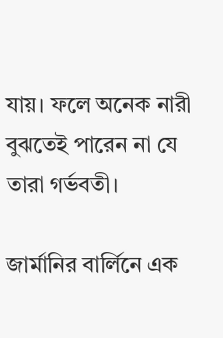যায়। ফলে অনেক নারী বুঝতেই পারেন না যে তারা গর্ভবতী।

জার্মানির বার্লিনে এক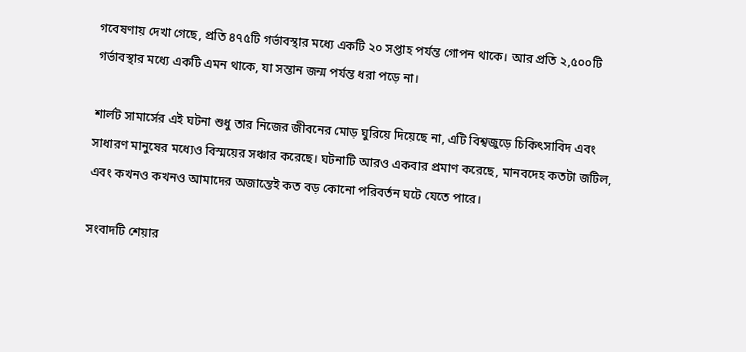গবেষণায় দেখা গেছে, প্রতি ৪৭৫টি গর্ভাবস্থার মধ্যে একটি ২০ সপ্তাহ পর্যন্ত গোপন থাকে। আর প্রতি ২,৫০০টি গর্ভাবস্থার মধ্যে একটি এমন থাকে, যা সন্তান জন্ম পর্যন্ত ধরা পড়ে না।

শার্লট সামার্সের এই ঘটনা শুধু তার নিজের জীবনের মোড় ঘুরিয়ে দিয়েছে না, এটি বিশ্বজুড়ে চিকিৎসাবিদ এবং সাধারণ মানুষের মধ্যেও বিস্ময়ের সঞ্চার করেছে। ঘটনাটি আরও একবার প্রমাণ করেছে, মানবদেহ কতটা জটিল, এবং কখনও কখনও আমাদের অজান্তেই কত বড় কোনো পরিবর্তন ঘটে যেতে পারে।

সংবাদটি শেয়ার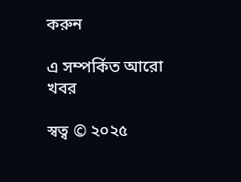করুন

এ সম্পর্কিত আরো খবর

স্বত্ব © ২০২৫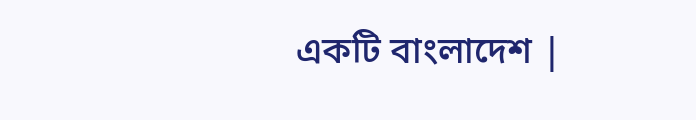একটি বাংলাদেশ |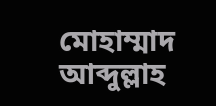মোহাম্মাদ আব্দুল্লাহ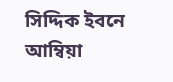সিদ্দিক ইবনে আম্বিয়া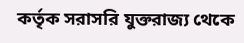কর্তৃক সরাসরি যুক্তরাজ্য থেকে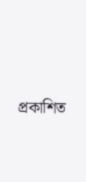প্রকাশিত